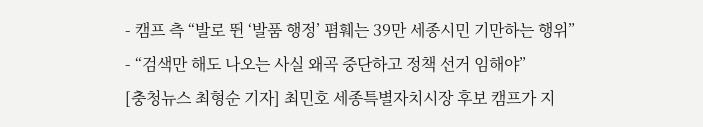- 캠프 측 “발로 뛴 ‘발품 행정’ 폄훼는 39만 세종시민 기만하는 행위”
- “검색만 해도 나오는 사실 왜곡 중단하고 정책 선거 임해야”
[충청뉴스 최형순 기자] 최민호 세종특별자치시장 후보 캠프가 지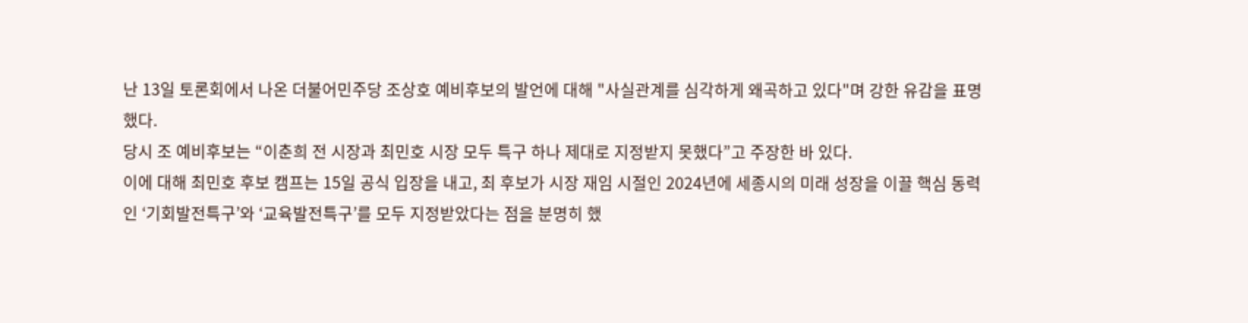난 13일 토론회에서 나온 더불어민주당 조상호 예비후보의 발언에 대해 "사실관계를 심각하게 왜곡하고 있다"며 강한 유감을 표명했다.
당시 조 예비후보는 “이춘희 전 시장과 최민호 시장 모두 특구 하나 제대로 지정받지 못했다”고 주장한 바 있다.
이에 대해 최민호 후보 캠프는 15일 공식 입장을 내고, 최 후보가 시장 재임 시절인 2024년에 세종시의 미래 성장을 이끌 핵심 동력인 ‘기회발전특구’와 ‘교육발전특구’를 모두 지정받았다는 점을 분명히 했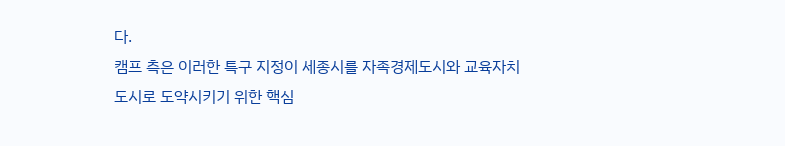다.
캠프 측은 이러한 특구 지정이 세종시를 자족경제도시와 교육자치도시로 도약시키기 위한 핵심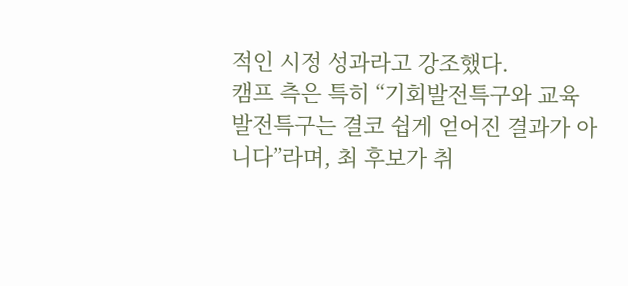적인 시정 성과라고 강조했다.
캠프 측은 특히 “기회발전특구와 교육발전특구는 결코 쉽게 얻어진 결과가 아니다”라며, 최 후보가 취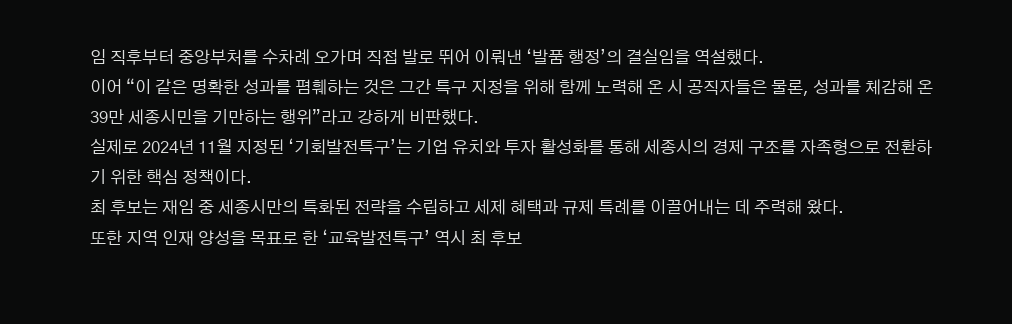임 직후부터 중앙부처를 수차례 오가며 직접 발로 뛰어 이뤄낸 ‘발품 행정’의 결실임을 역설했다.
이어 “이 같은 명확한 성과를 폄훼하는 것은 그간 특구 지정을 위해 함께 노력해 온 시 공직자들은 물론, 성과를 체감해 온 39만 세종시민을 기만하는 행위”라고 강하게 비판했다.
실제로 2024년 11월 지정된 ‘기회발전특구’는 기업 유치와 투자 활성화를 통해 세종시의 경제 구조를 자족형으로 전환하기 위한 핵심 정책이다.
최 후보는 재임 중 세종시만의 특화된 전략을 수립하고 세제 혜택과 규제 특례를 이끌어내는 데 주력해 왔다.
또한 지역 인재 양성을 목표로 한 ‘교육발전특구’ 역시 최 후보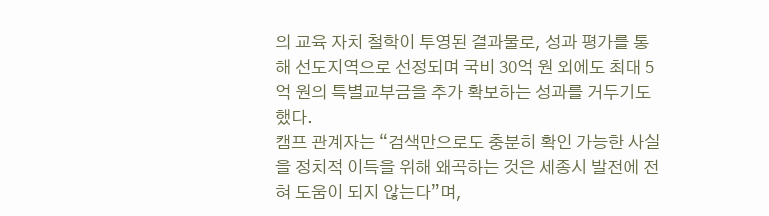의 교육 자치 철학이 투영된 결과물로, 성과 평가를 통해 선도지역으로 선정되며 국비 30억 원 외에도 최대 5억 원의 특별교부금을 추가 확보하는 성과를 거두기도 했다.
캠프 관계자는 “검색만으로도 충분히 확인 가능한 사실을 정치적 이득을 위해 왜곡하는 것은 세종시 발전에 전혀 도움이 되지 않는다”며,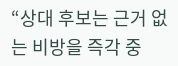“상대 후보는 근거 없는 비방을 즉각 중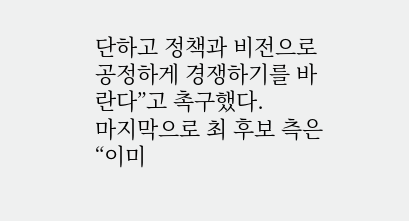단하고 정책과 비전으로 공정하게 경쟁하기를 바란다”고 촉구했다.
마지막으로 최 후보 측은 “이미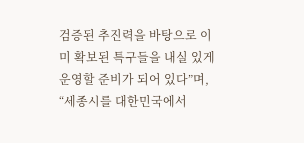검증된 추진력을 바탕으로 이미 확보된 특구들을 내실 있게 운영할 준비가 되어 있다”며, “세종시를 대한민국에서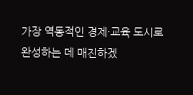가장 역동적인 경제·교육 도시로 완성하는 데 매진하겠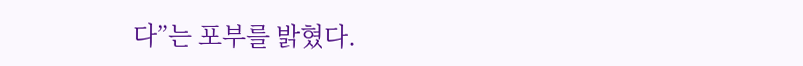다”는 포부를 밝혔다.